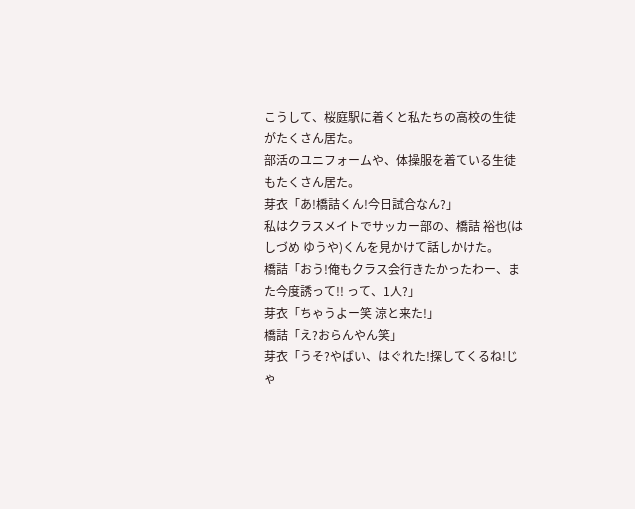こうして、桜庭駅に着くと私たちの高校の生徒がたくさん居た。
部活のユニフォームや、体操服を着ている生徒もたくさん居た。
芽衣「あ!橋詰くん!今日試合なん?」
私はクラスメイトでサッカー部の、橋詰 裕也(はしづめ ゆうや)くんを見かけて話しかけた。
橋詰「おう!俺もクラス会行きたかったわー、また今度誘って!! って、1人?」
芽衣「ちゃうよー笑 涼と来た!」
橋詰「え?おらんやん笑」
芽衣「うそ?やばい、はぐれた!探してくるね!じゃ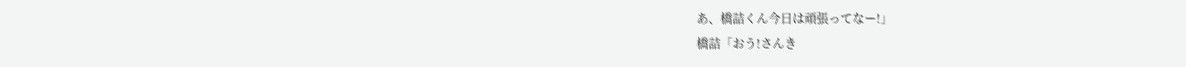あ、橋詰くん今日は頑張ってなー!」
橋詰「おう!さんき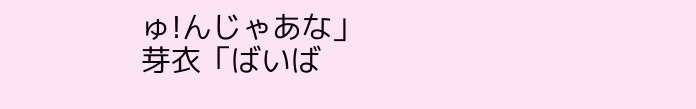ゅ!んじゃあな」
芽衣「ばいば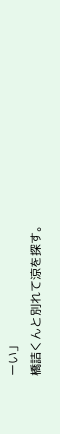ーい」
橋詰くんと別れて涼を探す。